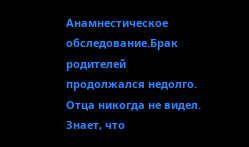Анамнестическое обследование.Брак родителей продолжался недолго. Отца никогда не видел. Знает, что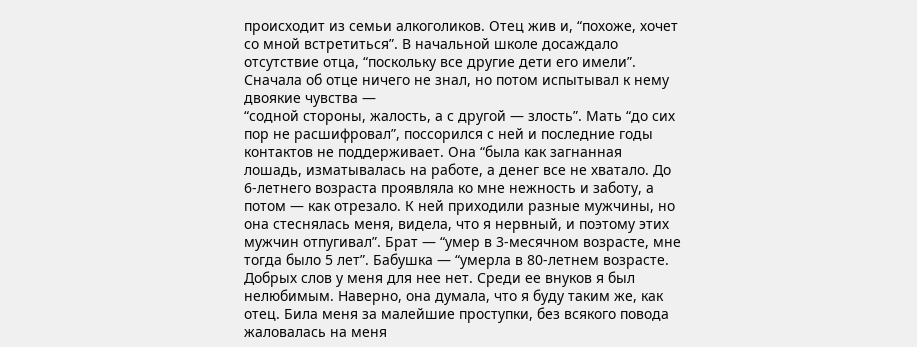происходит из семьи алкоголиков. Отец жив и, “похоже, хочет со мной встретиться”. В начальной школе досаждало отсутствие отца, “поскольку все другие дети его имели”. Сначала об отце ничего не знал, но потом испытывал к нему двоякие чувства —
“содной стороны, жалость, а с другой — злость”. Мать “до сих пор не расшифровал”, поссорился с ней и последние годы контактов не поддерживает. Она “была как загнанная лошадь, изматывалась на работе, а денег все не хватало. До 6-летнего возраста проявляла ко мне нежность и заботу, а потом — как отрезало. К ней приходили разные мужчины, но она стеснялась меня, видела, что я нервный, и поэтому этих мужчин отпугивал”. Брат — “умер в 3-месячном возрасте, мне тогда было 5 лет”. Бабушка — “умерла в 80-летнем возрасте. Добрых слов у меня для нее нет. Среди ее внуков я был нелюбимым. Наверно, она думала, что я буду таким же, как отец. Била меня за малейшие проступки, без всякого повода жаловалась на меня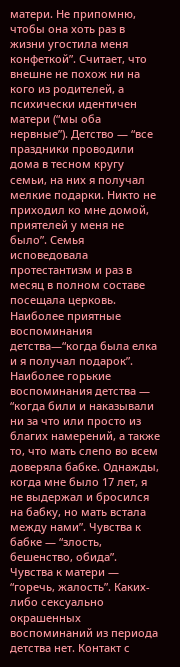матери. Не припомню, чтобы она хоть раз в жизни угостила меня конфеткой”. Считает, что внешне не похож ни на кого из родителей, а психически идентичен матери (“мы оба нервные”). Детство — “все праздники проводили дома в тесном кругу семьи, на них я получал мелкие подарки. Никто не приходил ко мне домой, приятелей у меня не было”. Семья исповедовала протестантизм и раз в месяц в полном составе посещала церковь. Наиболее приятные воспоминания детства—“когда была елка и я получал подарок”. Наиболее горькие воспоминания детства — “когда били и наказывали ни за что или просто из благих намерений, а также то, что мать слепо во всем доверяла бабке. Однажды, когда мне было 17 лет, я не выдержал и бросился на бабку, но мать встала между нами”. Чувства к бабке — “злость, бешенство, обида”. Чувства к матери — “горечь, жалость”. Каких-либо сексуально окрашенных воспоминаний из периода детства нет. Контакт с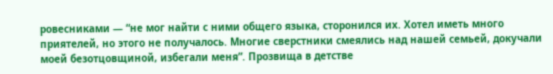ровесниками — “не мог найти с ними общего языка, сторонился их. Хотел иметь много приятелей, но этого не получалось. Многие сверстники смеялись над нашей семьей, докучали моей безотцовщиной, избегали меня”. Прозвища в детстве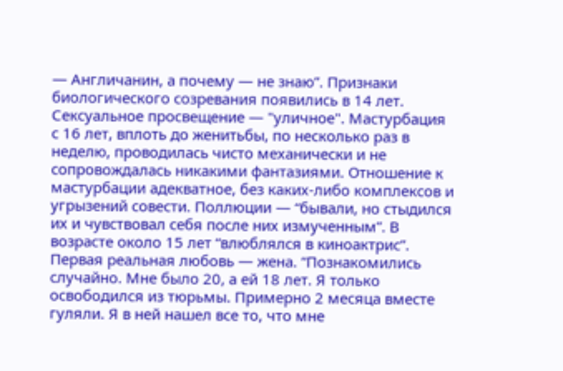— Англичанин, а почему — не знаю”. Признаки биологического созревания появились в 14 лет. Сексуальное просвещение — "уличное". Мастурбация с 16 лет, вплоть до женитьбы, по несколько раз в неделю, проводилась чисто механически и не сопровождалась никакими фантазиями. Отношение к мастурбации адекватное, без каких-либо комплексов и угрызений совести. Поллюции — “бывали, но стыдился их и чувствовал себя после них измученным”. В возрасте около 15 лет “влюблялся в киноактрис”. Первая реальная любовь — жена. “Познакомились случайно. Мне было 20, а ей 18 лет. Я только освободился из тюрьмы. Примерно 2 месяца вместе гуляли. Я в ней нашел все то, что мне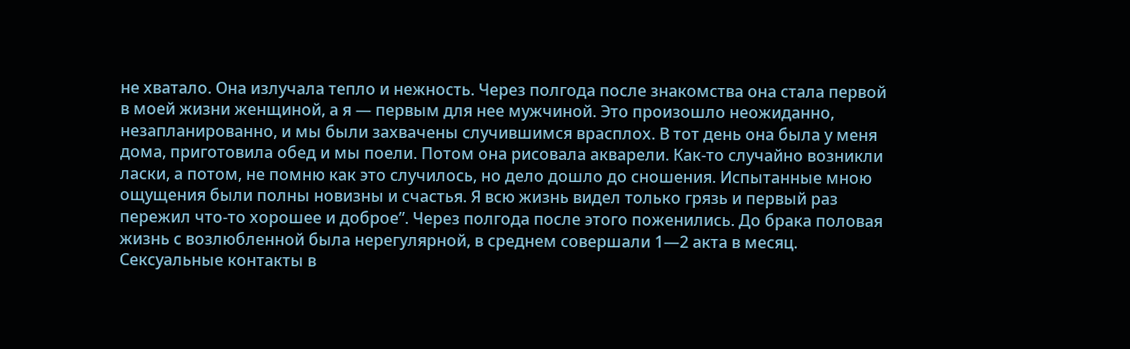не хватало. Она излучала тепло и нежность. Через полгода после знакомства она стала первой в моей жизни женщиной, а я — первым для нее мужчиной. Это произошло неожиданно, незапланированно, и мы были захвачены случившимся врасплох. В тот день она была у меня дома, приготовила обед и мы поели. Потом она рисовала акварели. Как-то случайно возникли ласки, а потом, не помню как это случилось, но дело дошло до сношения. Испытанные мною ощущения были полны новизны и счастья. Я всю жизнь видел только грязь и первый раз пережил что-то хорошее и доброе”. Через полгода после этого поженились. До брака половая жизнь с возлюбленной была нерегулярной, в среднем совершали 1—2 акта в месяц. Сексуальные контакты в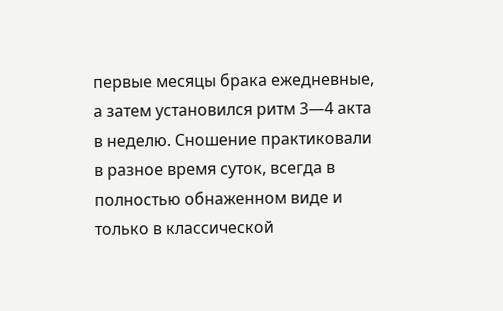первые месяцы брака ежедневные, а затем установился ритм 3—4 акта в неделю. Сношение практиковали в разное время суток, всегда в полностью обнаженном виде и только в классической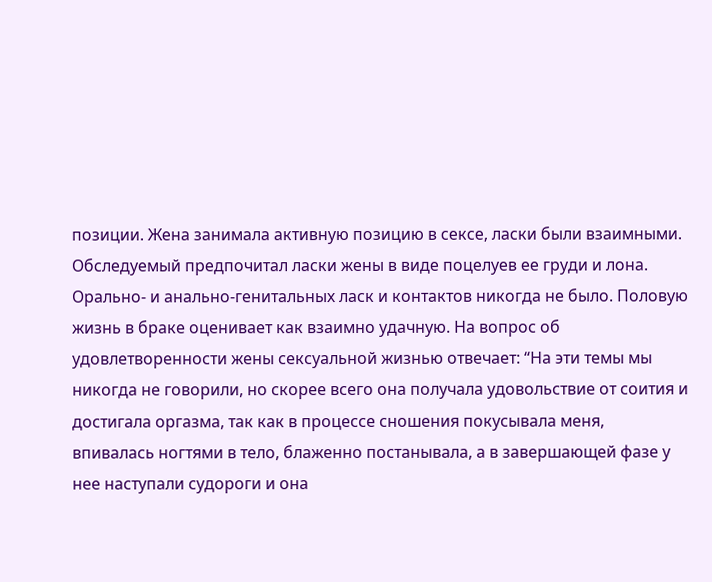позиции. Жена занимала активную позицию в сексе, ласки были взаимными. Обследуемый предпочитал ласки жены в виде поцелуев ее груди и лона. Орально- и анально-генитальных ласк и контактов никогда не было. Половую жизнь в браке оценивает как взаимно удачную. На вопрос об удовлетворенности жены сексуальной жизнью отвечает: “На эти темы мы никогда не говорили, но скорее всего она получала удовольствие от соития и достигала оргазма, так как в процессе сношения покусывала меня, впивалась ногтями в тело, блаженно постанывала, а в завершающей фазе у нее наступали судороги и она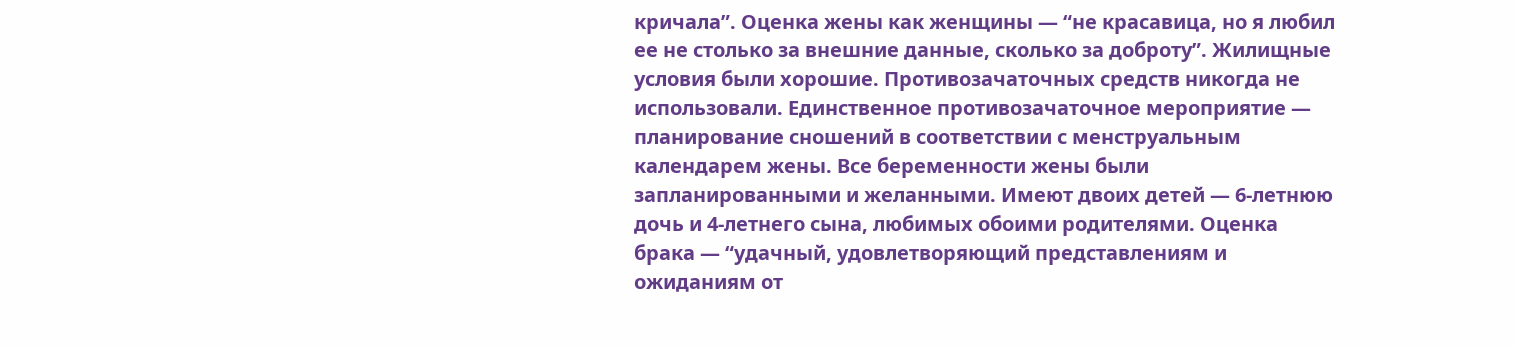кричала”. Оценка жены как женщины — “не красавица, но я любил ее не столько за внешние данные, сколько за доброту”. Жилищные условия были хорошие. Противозачаточных средств никогда не использовали. Единственное противозачаточное мероприятие — планирование сношений в соответствии с менструальным календарем жены. Все беременности жены были запланированными и желанными. Имеют двоих детей — 6-летнюю дочь и 4-летнего сына, любимых обоими родителями. Оценка брака — “удачный, удовлетворяющий представлениям и ожиданиям от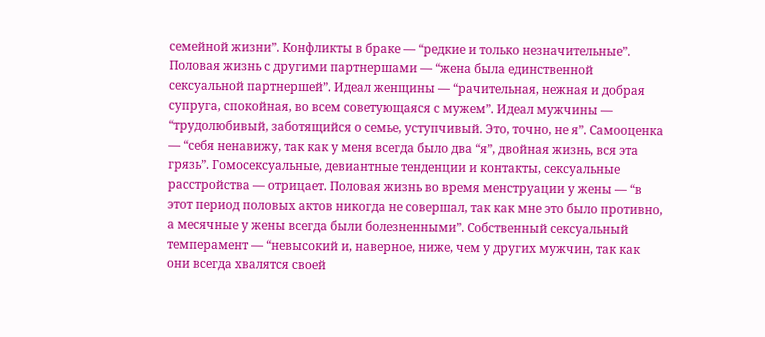семейной жизни”. Конфликты в браке — “редкие и только незначительные”. Половая жизнь с другими партнершами — “жена была единственной сексуальной партнершей”. Идеал женщины — “рачительная, нежная и добрая супруга, спокойная, во всем советующаяся с мужем”. Идеал мужчины — “трудолюбивый, заботящийся о семье, уступчивый. Это, точно, не я”. Самооценка — “себя ненавижу, так как у меня всегда было два “я”, двойная жизнь, вся эта грязь”. Гомосексуальные, девиантные тенденции и контакты, сексуальные расстройства — отрицает. Половая жизнь во время менструации у жены — “в этот период половых актов никогда не совершал, так как мне это было противно, а месячные у жены всегда были болезненными”. Собственный сексуальный темперамент — “невысокий и, наверное, ниже, чем у других мужчин, так как они всегда хвалятся своей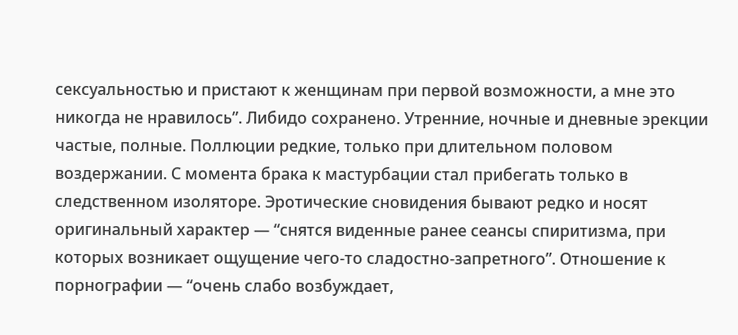сексуальностью и пристают к женщинам при первой возможности, а мне это никогда не нравилось”. Либидо сохранено. Утренние, ночные и дневные эрекции частые, полные. Поллюции редкие, только при длительном половом воздержании. С момента брака к мастурбации стал прибегать только в следственном изоляторе. Эротические сновидения бывают редко и носят оригинальный характер — “снятся виденные ранее сеансы спиритизма, при которых возникает ощущение чего-то сладостно-запретного”. Отношение к порнографии — “очень слабо возбуждает,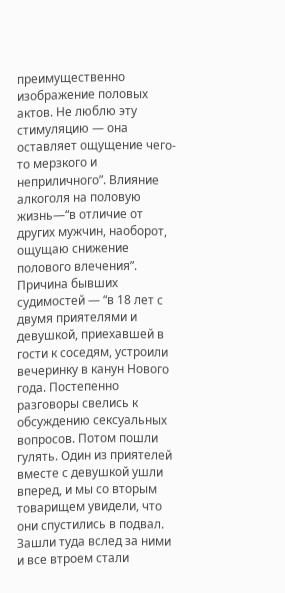преимущественно изображение половых актов. Не люблю эту стимуляцию — она оставляет ощущение чего-то мерзкого и неприличного”. Влияние алкоголя на половую жизнь—“в отличие от других мужчин, наоборот, ощущаю снижение полового влечения”. Причина бывших судимостей — “в 18 лет с двумя приятелями и девушкой, приехавшей в гости к соседям, устроили вечеринку в канун Нового года. Постепенно разговоры свелись к обсуждению сексуальных вопросов. Потом пошли гулять. Один из приятелей вместе с девушкой ушли вперед, и мы со вторым товарищем увидели, что они спустились в подвал. Зашли туда вслед за ними и все втроем стали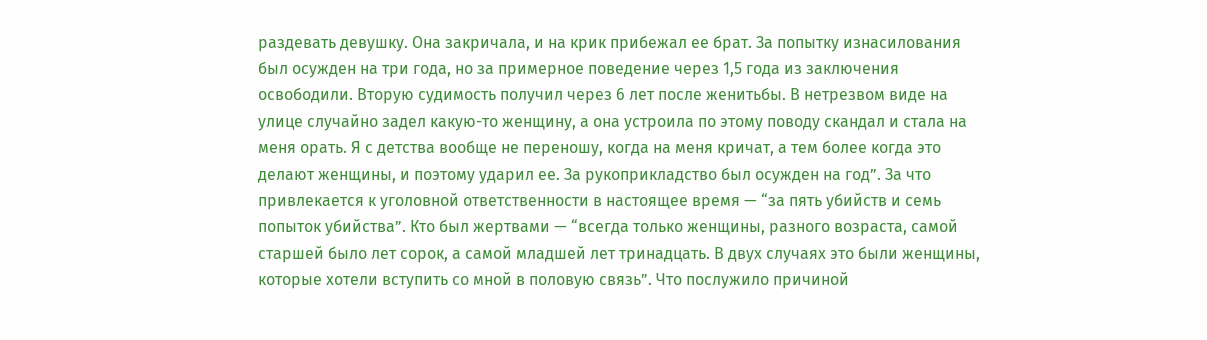раздевать девушку. Она закричала, и на крик прибежал ее брат. За попытку изнасилования был осужден на три года, но за примерное поведение через 1,5 года из заключения освободили. Вторую судимость получил через 6 лет после женитьбы. В нетрезвом виде на улице случайно задел какую-то женщину, а она устроила по этому поводу скандал и стала на меня орать. Я с детства вообще не переношу, когда на меня кричат, а тем более когда это делают женщины, и поэтому ударил ее. За рукоприкладство был осужден на год”. За что привлекается к уголовной ответственности в настоящее время — “за пять убийств и семь попыток убийства”. Кто был жертвами — “всегда только женщины, разного возраста, самой старшей было лет сорок, а самой младшей лет тринадцать. В двух случаях это были женщины, которые хотели вступить со мной в половую связь”. Что послужило причиной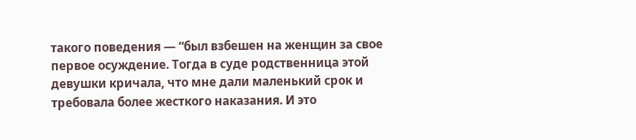такого поведения — “был взбешен на женщин за свое первое осуждение. Тогда в суде родственница этой девушки кричала, что мне дали маленький срок и требовала более жесткого наказания. И это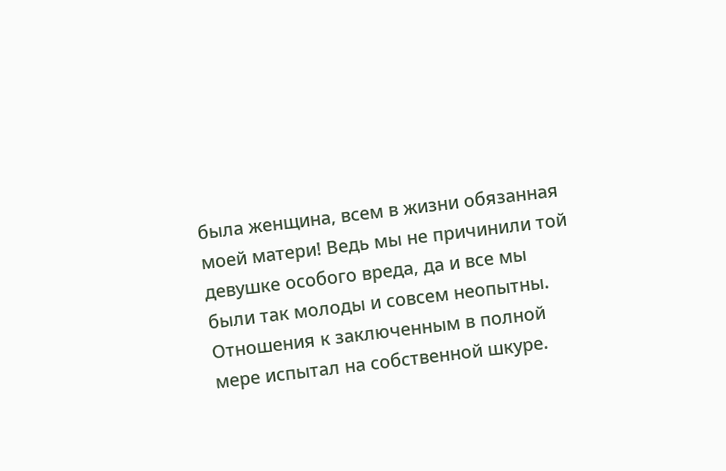была женщина, всем в жизни обязанная моей матери! Ведь мы не причинили той девушке особого вреда, да и все мы были так молоды и совсем неопытны. Отношения к заключенным в полной мере испытал на собственной шкуре.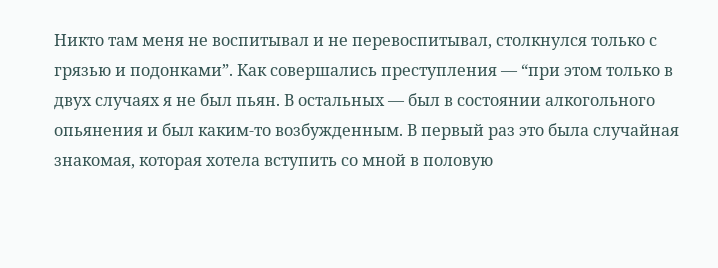Никто там меня не воспитывал и не перевоспитывал, столкнулся только с грязью и подонками”. Как совершались преступления — “при этом только в двух случаях я не был пьян. В остальных — был в состоянии алкогольного опьянения и был каким-то возбужденным. В первый раз это была случайная знакомая, которая хотела вступить со мной в половую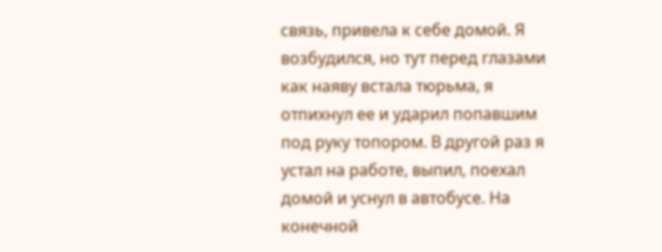связь, привела к себе домой. Я возбудился, но тут перед глазами как наяву встала тюрьма, я отпихнул ее и ударил попавшим под руку топором. В другой раз я устал на работе, выпил, поехал домой и уснул в автобусе. На конечной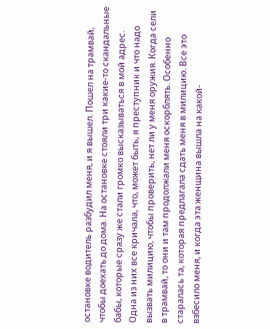остановке водитель разбудил меня, и я вышел. Пошел на трамвай, чтобы доехать до дома. На остановке стояли три какие-то скандальные бабы, которые сразу же стали громко высказываться в мой адрес. Одна из них все кричала, что, может быть, я преступник и что надо вызвать милицию, чтобы проверить, нет ли у меня оружия. Когда сели в трамвай, то они и там продолжали меня оскорблять. Особенно старалась та, которая предлагала сдать меня в милицию. Все это взбесило меня, и когда эта женщина вышла на какой-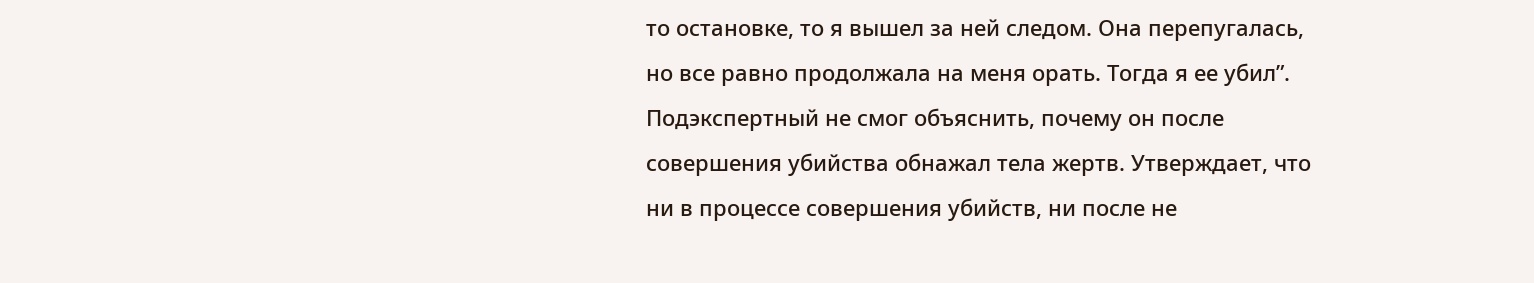то остановке, то я вышел за ней следом. Она перепугалась, но все равно продолжала на меня орать. Тогда я ее убил”. Подэкспертный не смог объяснить, почему он после совершения убийства обнажал тела жертв. Утверждает, что ни в процессе совершения убийств, ни после не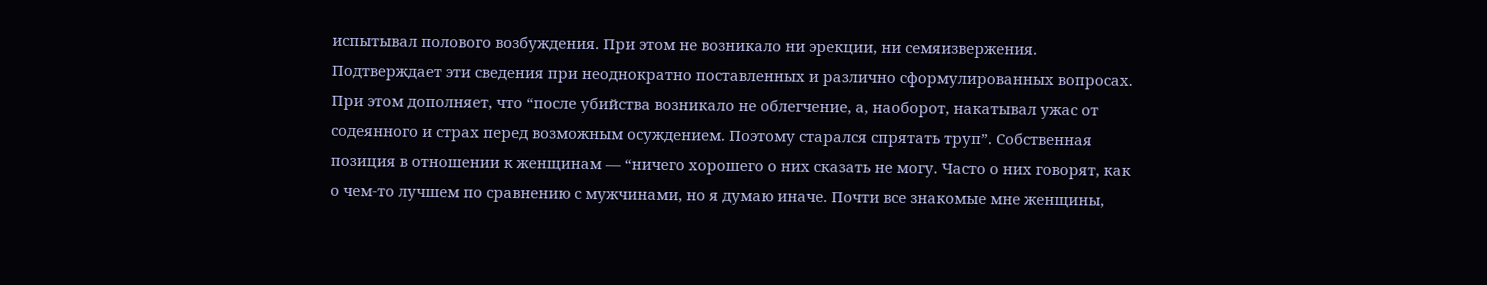испытывал полового возбуждения. При этом не возникало ни эрекции, ни семяизвержения. Подтверждает эти сведения при неоднократно поставленных и различно сформулированных вопросах. При этом дополняет, что “после убийства возникало не облегчение, а, наоборот, накатывал ужас от содеянного и страх перед возможным осуждением. Поэтому старался спрятать труп”. Собственная позиция в отношении к женщинам — “ничего хорошего о них сказать не могу. Часто о них говорят, как о чем-то лучшем по сравнению с мужчинами, но я думаю иначе. Почти все знакомые мне женщины,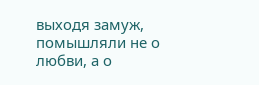выходя замуж, помышляли не о любви, а о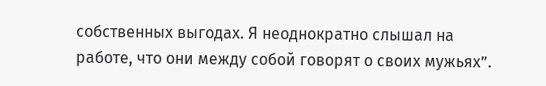собственных выгодах. Я неоднократно слышал на работе, что они между собой говорят о своих мужьях”.